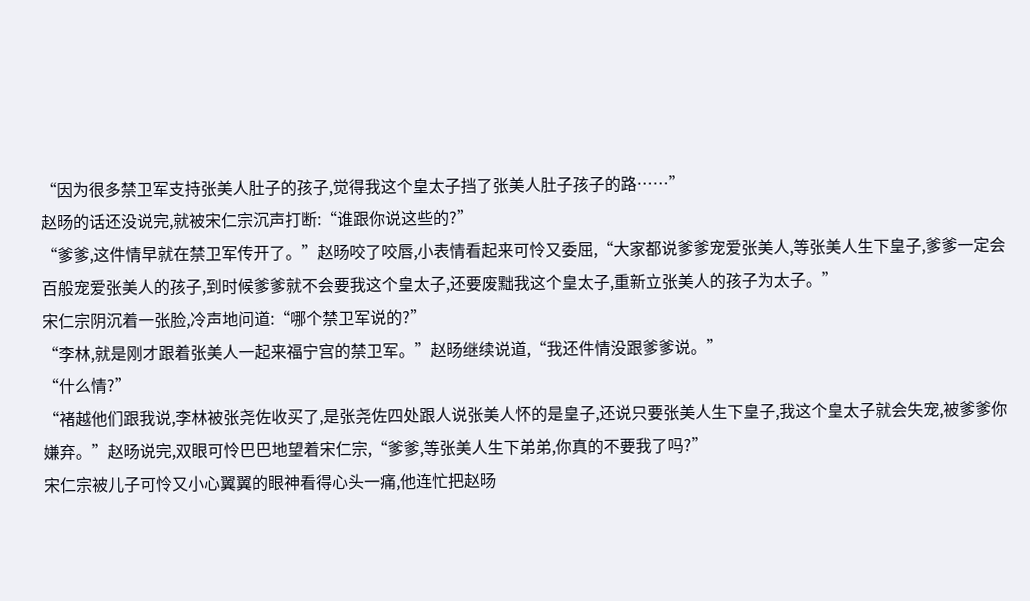“因为很多禁卫军支持张美人肚子的孩子,觉得我这个皇太子挡了张美人肚子孩子的路……”
赵旸的话还没说完,就被宋仁宗沉声打断:“谁跟你说这些的?”
“爹爹,这件情早就在禁卫军传开了。”赵旸咬了咬唇,小表情看起来可怜又委屈,“大家都说爹爹宠爱张美人,等张美人生下皇子,爹爹一定会百般宠爱张美人的孩子,到时候爹爹就不会要我这个皇太子,还要废黜我这个皇太子,重新立张美人的孩子为太子。”
宋仁宗阴沉着一张脸,冷声地问道:“哪个禁卫军说的?”
“李林,就是刚才跟着张美人一起来福宁宫的禁卫军。”赵旸继续说道,“我还件情没跟爹爹说。”
“什么情?”
“褚越他们跟我说,李林被张尧佐收买了,是张尧佐四处跟人说张美人怀的是皇子,还说只要张美人生下皇子,我这个皇太子就会失宠,被爹爹你嫌弃。”赵旸说完,双眼可怜巴巴地望着宋仁宗,“爹爹,等张美人生下弟弟,你真的不要我了吗?”
宋仁宗被儿子可怜又小心翼翼的眼神看得心头一痛,他连忙把赵旸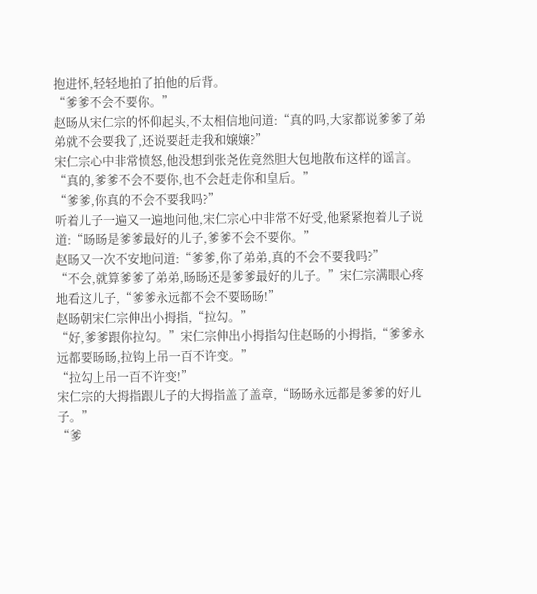抱进怀,轻轻地拍了拍他的后背。
“爹爹不会不要你。”
赵旸从宋仁宗的怀仰起头,不太相信地问道:“真的吗,大家都说爹爹了弟弟就不会要我了,还说要赶走我和嬢嬢?”
宋仁宗心中非常愤怒,他没想到张尧佐竟然胆大包地散布这样的谣言。
“真的,爹爹不会不要你,也不会赶走你和皇后。”
“爹爹,你真的不会不要我吗?”
听着儿子一遍又一遍地问他,宋仁宗心中非常不好受,他紧紧抱着儿子说道:“旸旸是爹爹最好的儿子,爹爹不会不要你。”
赵旸又一次不安地问道:“爹爹,你了弟弟,真的不会不要我吗?”
“不会,就算爹爹了弟弟,旸旸还是爹爹最好的儿子。”宋仁宗满眼心疼地看这儿子,“爹爹永远都不会不要旸旸!”
赵旸朝宋仁宗伸出小拇指,“拉勾。”
“好,爹爹跟你拉勾。”宋仁宗伸出小拇指勾住赵旸的小拇指,“爹爹永远都要旸旸,拉钩上吊一百不许变。”
“拉勾上吊一百不许变!”
宋仁宗的大拇指跟儿子的大拇指盖了盖章,“旸旸永远都是爹爹的好儿子。”
“爹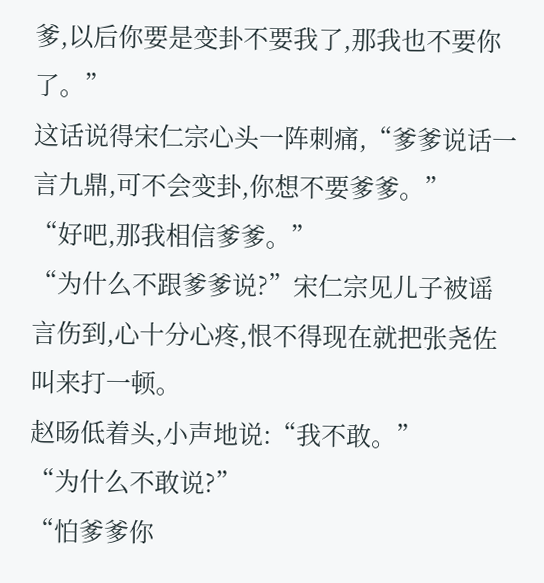爹,以后你要是变卦不要我了,那我也不要你了。”
这话说得宋仁宗心头一阵刺痛,“爹爹说话一言九鼎,可不会变卦,你想不要爹爹。”
“好吧,那我相信爹爹。”
“为什么不跟爹爹说?”宋仁宗见儿子被谣言伤到,心十分心疼,恨不得现在就把张尧佐叫来打一顿。
赵旸低着头,小声地说:“我不敢。”
“为什么不敢说?”
“怕爹爹你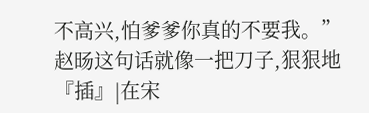不高兴,怕爹爹你真的不要我。”
赵旸这句话就像一把刀子,狠狠地『插』|在宋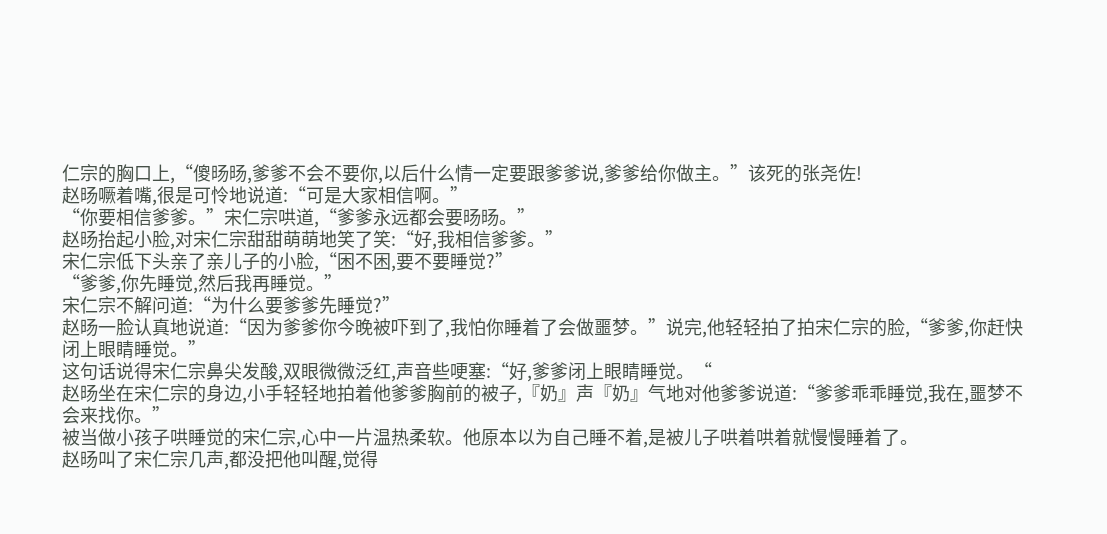仁宗的胸口上,“傻旸旸,爹爹不会不要你,以后什么情一定要跟爹爹说,爹爹给你做主。”该死的张尧佐!
赵旸噘着嘴,很是可怜地说道:“可是大家相信啊。”
“你要相信爹爹。”宋仁宗哄道,“爹爹永远都会要旸旸。”
赵旸抬起小脸,对宋仁宗甜甜萌萌地笑了笑:“好,我相信爹爹。”
宋仁宗低下头亲了亲儿子的小脸,“困不困,要不要睡觉?”
“爹爹,你先睡觉,然后我再睡觉。”
宋仁宗不解问道:“为什么要爹爹先睡觉?”
赵旸一脸认真地说道:“因为爹爹你今晚被吓到了,我怕你睡着了会做噩梦。”说完,他轻轻拍了拍宋仁宗的脸,“爹爹,你赶快闭上眼睛睡觉。”
这句话说得宋仁宗鼻尖发酸,双眼微微泛红,声音些哽塞:“好,爹爹闭上眼睛睡觉。“
赵旸坐在宋仁宗的身边,小手轻轻地拍着他爹爹胸前的被子,『奶』声『奶』气地对他爹爹说道:“爹爹乖乖睡觉,我在,噩梦不会来找你。”
被当做小孩子哄睡觉的宋仁宗,心中一片温热柔软。他原本以为自己睡不着,是被儿子哄着哄着就慢慢睡着了。
赵旸叫了宋仁宗几声,都没把他叫醒,觉得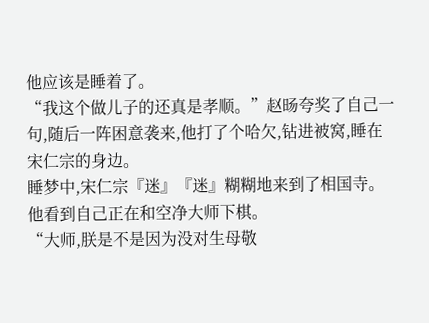他应该是睡着了。
“我这个做儿子的还真是孝顺。”赵旸夸奖了自己一句,随后一阵困意袭来,他打了个哈欠,钻进被窝,睡在宋仁宗的身边。
睡梦中,宋仁宗『迷』『迷』糊糊地来到了相国寺。他看到自己正在和空净大师下棋。
“大师,朕是不是因为没对生母敬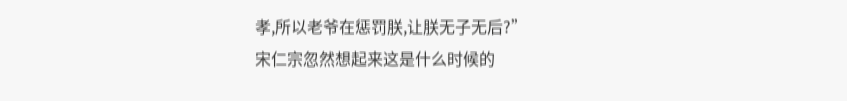孝,所以老爷在惩罚朕,让朕无子无后?”
宋仁宗忽然想起来这是什么时候的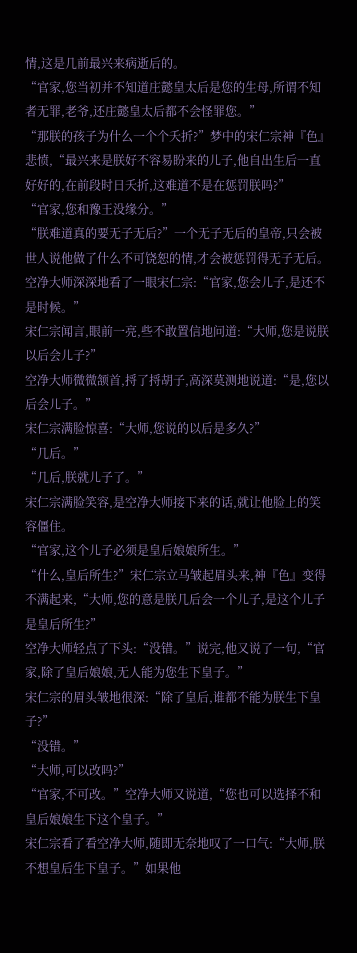情,这是几前最兴来病逝后的。
“官家,您当初并不知道庄懿皇太后是您的生母,所谓不知者无罪,老爷,还庄懿皇太后都不会怪罪您。”
“那朕的孩子为什么一个个夭折?”梦中的宋仁宗神『色』悲愤,“最兴来是朕好不容易盼来的儿子,他自出生后一直好好的,在前段时日夭折,这难道不是在惩罚朕吗?”
“官家,您和豫王没缘分。”
“朕难道真的要无子无后?”一个无子无后的皇帝,只会被世人说他做了什么不可饶恕的情,才会被惩罚得无子无后。
空净大师深深地看了一眼宋仁宗:“官家,您会儿子,是还不是时候。”
宋仁宗闻言,眼前一亮,些不敢置信地问道:“大师,您是说朕以后会儿子?”
空净大师微微颔首,捋了捋胡子,高深莫测地说道:“是,您以后会儿子。”
宋仁宗满脸惊喜:“大师,您说的以后是多久?”
“几后。”
“几后,朕就儿子了。”
宋仁宗满脸笑容,是空净大师接下来的话,就让他脸上的笑容僵住。
“官家,这个儿子必须是皇后娘娘所生。”
“什么,皇后所生?”宋仁宗立马皱起眉头来,神『色』变得不满起来,“大师,您的意是朕几后会一个儿子,是这个儿子是皇后所生?”
空净大师轻点了下头:“没错。”说完,他又说了一句,“官家,除了皇后娘娘,无人能为您生下皇子。”
宋仁宗的眉头皱地很深:“除了皇后,谁都不能为朕生下皇子?”
“没错。”
“大师,可以改吗?”
“官家,不可改。”空净大师又说道,“您也可以选择不和皇后娘娘生下这个皇子。”
宋仁宗看了看空净大师,随即无奈地叹了一口气:“大师,朕不想皇后生下皇子。”如果他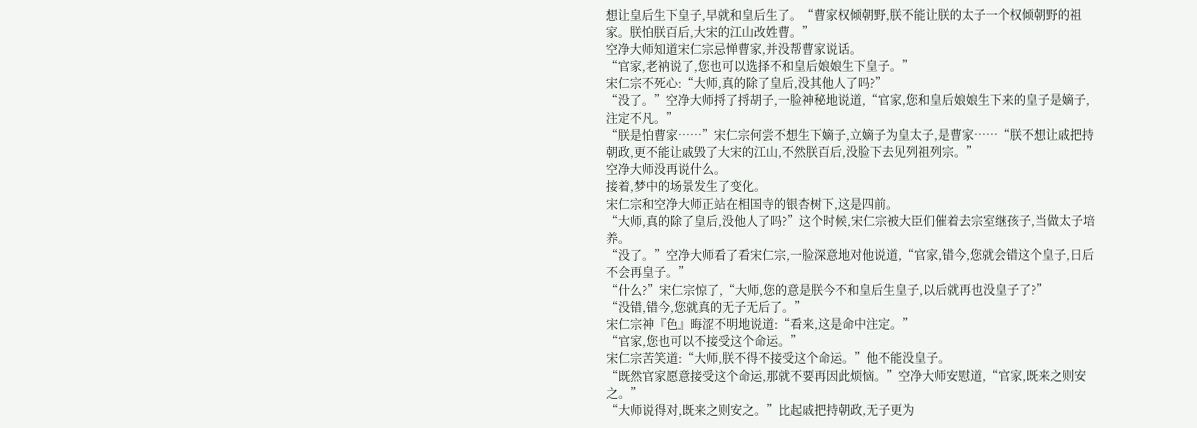想让皇后生下皇子,早就和皇后生了。“曹家权倾朝野,朕不能让朕的太子一个权倾朝野的祖家。朕怕朕百后,大宋的江山改姓曹。”
空净大师知道宋仁宗忌惮曹家,并没帮曹家说话。
“官家,老衲说了,您也可以选择不和皇后娘娘生下皇子。”
宋仁宗不死心:“大师,真的除了皇后,没其他人了吗?”
“没了。”空净大师捋了捋胡子,一脸神秘地说道,“官家,您和皇后娘娘生下来的皇子是嫡子,注定不凡。”
“朕是怕曹家……”宋仁宗何尝不想生下嫡子,立嫡子为皇太子,是曹家……“朕不想让戚把持朝政,更不能让戚毁了大宋的江山,不然朕百后,没脸下去见列祖列宗。”
空净大师没再说什么。
接着,梦中的场景发生了变化。
宋仁宗和空净大师正站在相国寺的银杏树下,这是四前。
“大师,真的除了皇后,没他人了吗?”这个时候,宋仁宗被大臣们催着去宗室继孩子,当做太子培养。
“没了。”空净大师看了看宋仁宗,一脸深意地对他说道,“官家,错今,您就会错这个皇子,日后不会再皇子。”
“什么?”宋仁宗惊了,“大师,您的意是朕今不和皇后生皇子,以后就再也没皇子了?”
“没错,错今,您就真的无子无后了。”
宋仁宗神『色』晦涩不明地说道:“看来,这是命中注定。”
“官家,您也可以不接受这个命运。”
宋仁宗苦笑道:“大师,朕不得不接受这个命运。”他不能没皇子。
“既然官家愿意接受这个命运,那就不要再因此烦恼。”空净大师安慰道,“官家,既来之则安之。”
“大师说得对,既来之则安之。”比起戚把持朝政,无子更为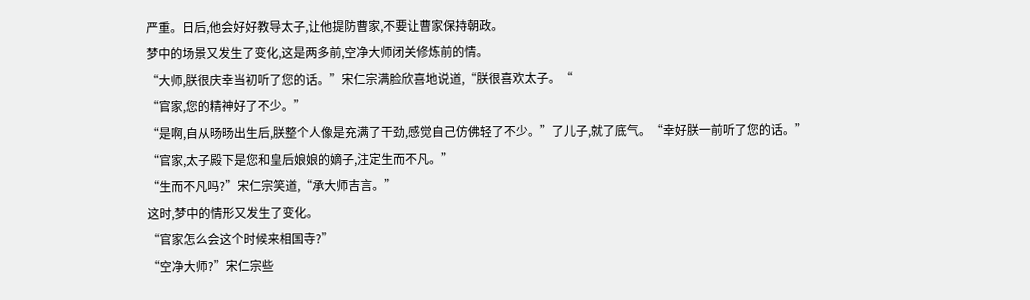严重。日后,他会好好教导太子,让他提防曹家,不要让曹家保持朝政。
梦中的场景又发生了变化,这是两多前,空净大师闭关修炼前的情。
“大师,朕很庆幸当初听了您的话。”宋仁宗满脸欣喜地说道,“朕很喜欢太子。“
“官家,您的精神好了不少。”
“是啊,自从旸旸出生后,朕整个人像是充满了干劲,感觉自己仿佛轻了不少。”了儿子,就了底气。“幸好朕一前听了您的话。”
“官家,太子殿下是您和皇后娘娘的嫡子,注定生而不凡。”
“生而不凡吗?”宋仁宗笑道,“承大师吉言。”
这时,梦中的情形又发生了变化。
“官家怎么会这个时候来相国寺?”
“空净大师?”宋仁宗些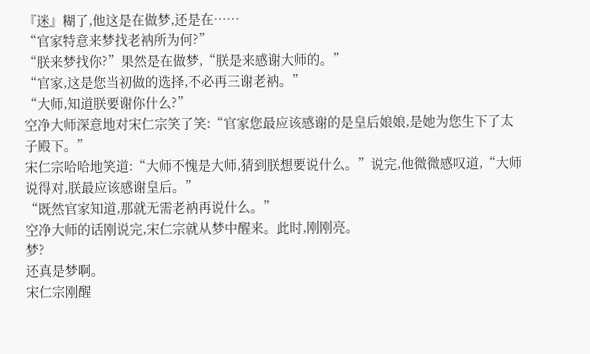『迷』糊了,他这是在做梦,还是在……
“官家特意来梦找老衲所为何?”
“朕来梦找你?”果然是在做梦,“朕是来感谢大师的。”
“官家,这是您当初做的选择,不必再三谢老衲。”
“大师,知道朕要谢你什么?”
空净大师深意地对宋仁宗笑了笑:“官家您最应该感谢的是皇后娘娘,是她为您生下了太子殿下。”
宋仁宗哈哈地笑道:“大师不愧是大师,猜到朕想要说什么。”说完,他微微感叹道,“大师说得对,朕最应该感谢皇后。”
“既然官家知道,那就无需老衲再说什么。”
空净大师的话刚说完,宋仁宗就从梦中醒来。此时,刚刚亮。
梦?
还真是梦啊。
宋仁宗刚醒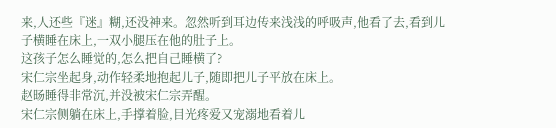来,人还些『迷』糊,还没神来。忽然听到耳边传来浅浅的呼吸声,他看了去,看到儿子横睡在床上,一双小腿压在他的肚子上。
这孩子怎么睡觉的,怎么把自己睡横了?
宋仁宗坐起身,动作轻柔地抱起儿子,随即把儿子平放在床上。
赵旸睡得非常沉,并没被宋仁宗弄醒。
宋仁宗侧躺在床上,手撑着脸,目光疼爱又宠溺地看着儿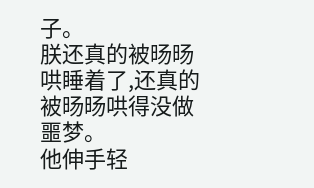子。
朕还真的被旸旸哄睡着了,还真的被旸旸哄得没做噩梦。
他伸手轻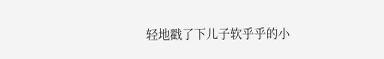轻地戳了下儿子软乎乎的小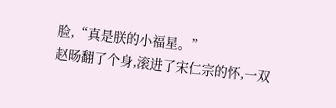脸,“真是朕的小福星。”
赵旸翻了个身,滚进了宋仁宗的怀,一双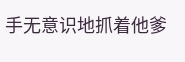手无意识地抓着他爹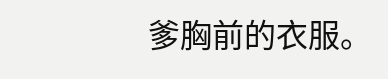爹胸前的衣服。